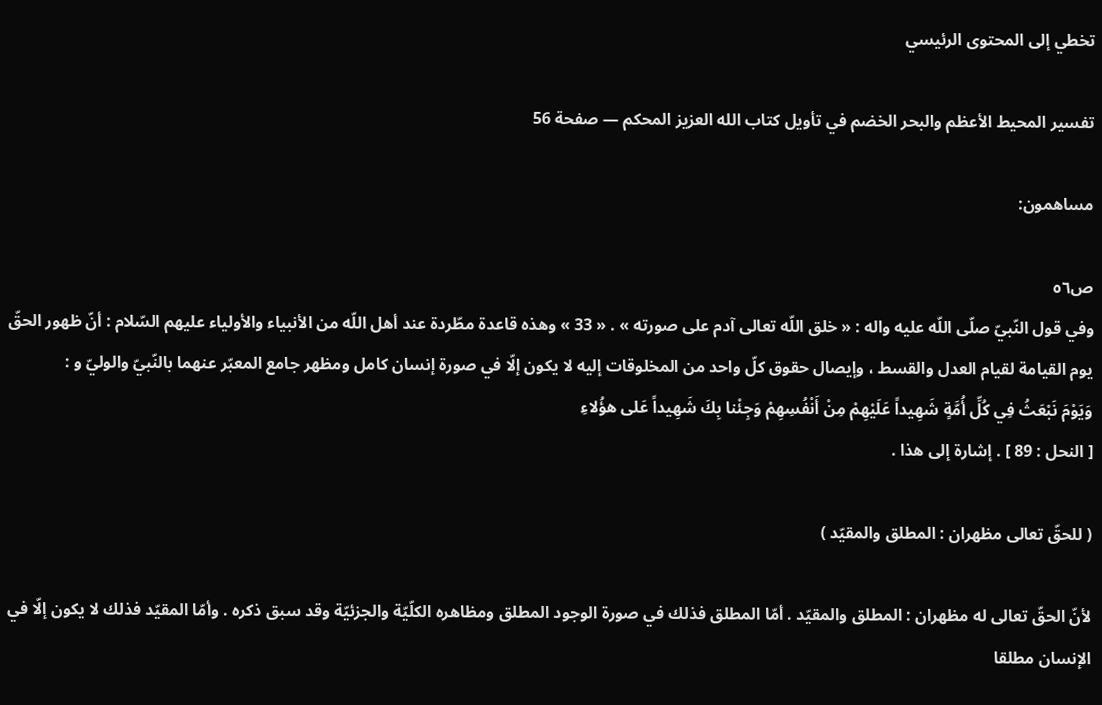تخطي إلى المحتوى الرئيسي

تفسير المحيط الأعظم والبحر الخضم في تأويل كتاب الله العزيز المحكم — صفحة 56

مساهمون:

ص٥٦
وفي قول النّبيّ صلّى اللّه عليه واله : « خلق اللّه تعالى آدم على صورته » . « 33 » وهذه قاعدة مطّردة عند أهل اللّه من الأنبياء والأولياء عليهم السّلام : أنّ ظهور الحقّ يوم القيامة لقيام العدل والقسط ، وإيصال حقوق كلّ واحد من المخلوقات إليه لا يكون إلّا في صورة إنسان كامل ومظهر جامع المعبّر عنهما بالنّبيّ والوليّ و :
وَيَوْمَ نَبْعَثُ فِي كُلِّ أُمَّةٍ شَهِيداً عَلَيْهِمْ مِنْ أَنْفُسِهِمْ وَجِئْنا بِكَ شَهِيداً عَلى هؤُلاءِ
[ النحل : 89 ] . إشارة إلى هذا .

( للحقّ تعالى مظهران : المطلق والمقيّد )

لأنّ الحقّ تعالى له مظهران : المطلق والمقيّد . أمّا المطلق فذلك في صورة الوجود المطلق ومظاهره الكلّيّة والجزئيّة وقد سبق ذكره . وأمّا المقيّد فذلك لا يكون إلّا في الإنسان مطلقا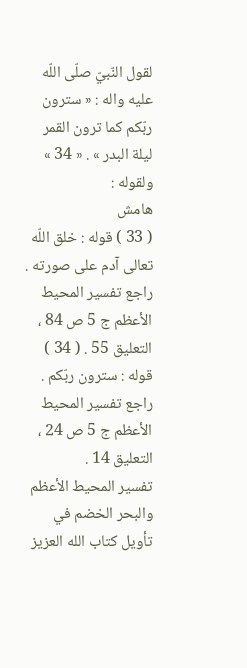لقول النّبيّ صلّى اللّه عليه واله : « سترون ربّكم كما ترون القمر ليلة البدر » . « 34 » ولقوله :
هامش
( 33 ) قوله : خلق اللّه تعالى آدم على صورته . راجع تفسير المحيط الأعظم ج 5 ص 84 ، التعليق 55 . ( 34 ) قوله : سترون ربّكم . راجع تفسير المحيط الأعظم ج 5 ص 24 ، التعليق 14 .
تفسير المحيط الأعظم والبحر الخضم في تأويل كتاب الله العزيز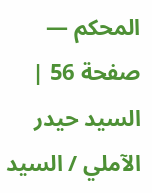المحكم — صفحة 56 | السيد حيدر الآملي / السيد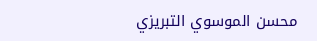محسن الموسوي التبريزي